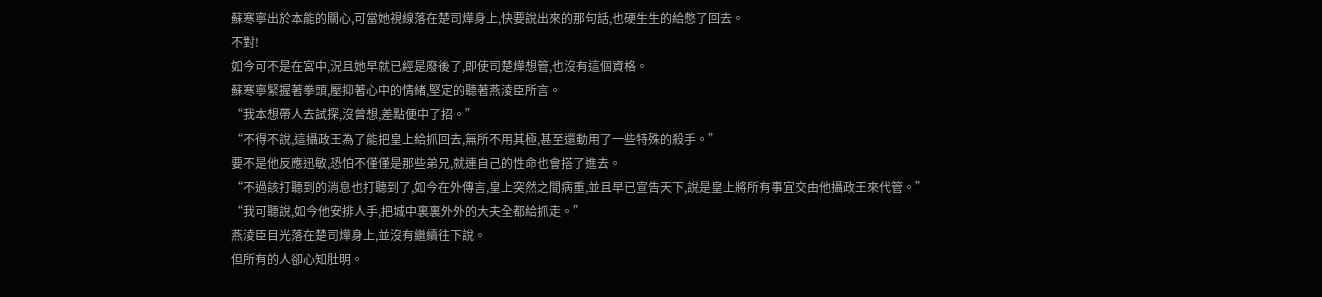蘇寒寧出於本能的關心,可當她視線落在楚司燁身上,快要說出來的那句話,也硬生生的給憋了回去。
不對!
如今可不是在宮中,況且她早就已經是廢後了,即使司楚燁想管,也沒有這個資格。
蘇寒寧緊握著拳頭,壓抑著心中的情緒,堅定的聽著燕淩臣所言。
“我本想帶人去試探,沒曾想,差點便中了招。”
“不得不說,這攝政王為了能把皇上給抓回去,無所不用其極,甚至還動用了一些特殊的殺手。”
要不是他反應迅敏,恐怕不僅僅是那些弟兄,就連自己的性命也會搭了進去。
“不過該打聽到的消息也打聽到了,如今在外傳言,皇上突然之間病重,並且早已宣告天下,說是皇上將所有事宜交由他攝政王來代管。”
“我可聽說,如今他安排人手,把城中裏裏外外的大夫全都給抓走。”
燕淩臣目光落在楚司燁身上,並沒有繼續往下說。
但所有的人卻心知肚明。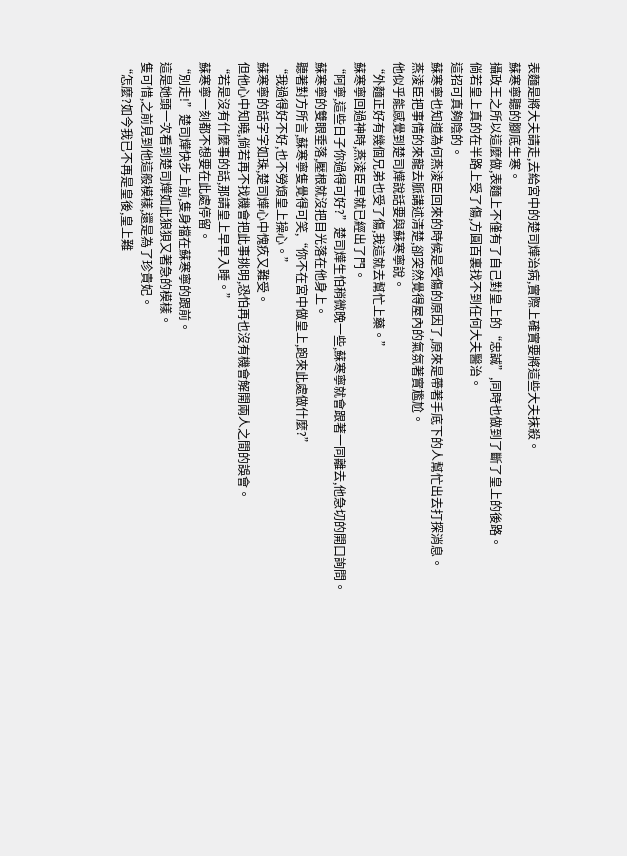表麵是將大夫請走,去給宮中的楚司燁治病,實際上確實要將這些大夫抹殺。
蘇寒寧聽的腳底生寒。
攝政王之所以這麼做,表麵上不僅有了自己對皇上的“忠誠”,同時也做到了斷了皇上的後路。
倘若皇上真的在半路上受了傷,方圓百裏找不到任何大夫醫治。
這招可真夠陰的。
蘇寒寧也知道為何燕淩臣回來的時候是受傷的原因了,原來是帶著手底下的人幫忙出去打探消息。
燕淩臣把事情的來龍去脈講述清楚,卻突然覺得屋內的氣氛著實尷尬。
他似乎能感覺到楚司燁說話要與蘇寒寧說。
“外麵正好有幾個兄弟也受了傷,我這就去幫忙上藥。”
蘇寒寧回過神時,燕淩臣早就已經出了門。
“阿寧,這些日子你過得可好?”楚司燁生怕稍微晚一些,蘇寒寧就會跟著一同離去,他急切的開口詢問。
蘇寒寧的雙眼垂落,壓根就沒把目光落在他身上。
聽著對方所言,蘇寒寧隻覺得可笑,“你不在宮中做皇上,跑來此處做什麼?”
“我過得好不好,也不勞煩皇上操心。”
蘇寒寧的話字字如珠,楚司燁心中愧疚又難受。
但他心中知曉,倘若再不找機會把此事挑明,恐怕再也沒有機會解開兩人之間的誤會。
“若是沒有什麼事的話,那請皇上早早入睡。”
蘇寒寧一刻都不想要在此處停留。
“別走!”楚司燁快步上前,隻身擋在蘇寒寧的跟前。
這是她頭一次看到楚司燁如此狼狽又著急的模樣。
隻可惜,之前見到他這般模樣,還是為了珍貴妃。
“怎麼?如今我已不再是皇後,皇上難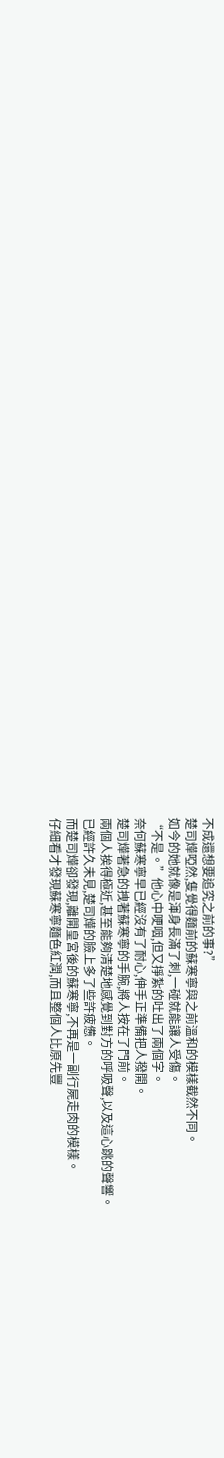不成還想要追究之前的事?”
楚司燁啞然,隻覺得麵前的蘇寒寧與之前溫和的模樣截然不同。
如今的她就像是渾身長滿了刺,一碰就能讓人受傷。
“不是。”他心中哽咽,但又掙紮的吐出了兩個字。
奈何蘇寒寧早已經沒有了耐心,伸手正準備把人撥開。
楚司燁著急的拽著蘇寒寧的手腕,將人按在了門前。
兩個人挨得極近,甚至能夠清楚地感覺到對方的呼吸聲,以及這心跳的聲響。
已經許久未見,楚司燁的臉上多了些許疲憊。
而楚司燁卻發現,離開皇宮後的蘇寒寧,不再是一副行屍走肉的模樣。
仔細看才發現蘇寒寧麵色紅潤,而且整個人比原先豐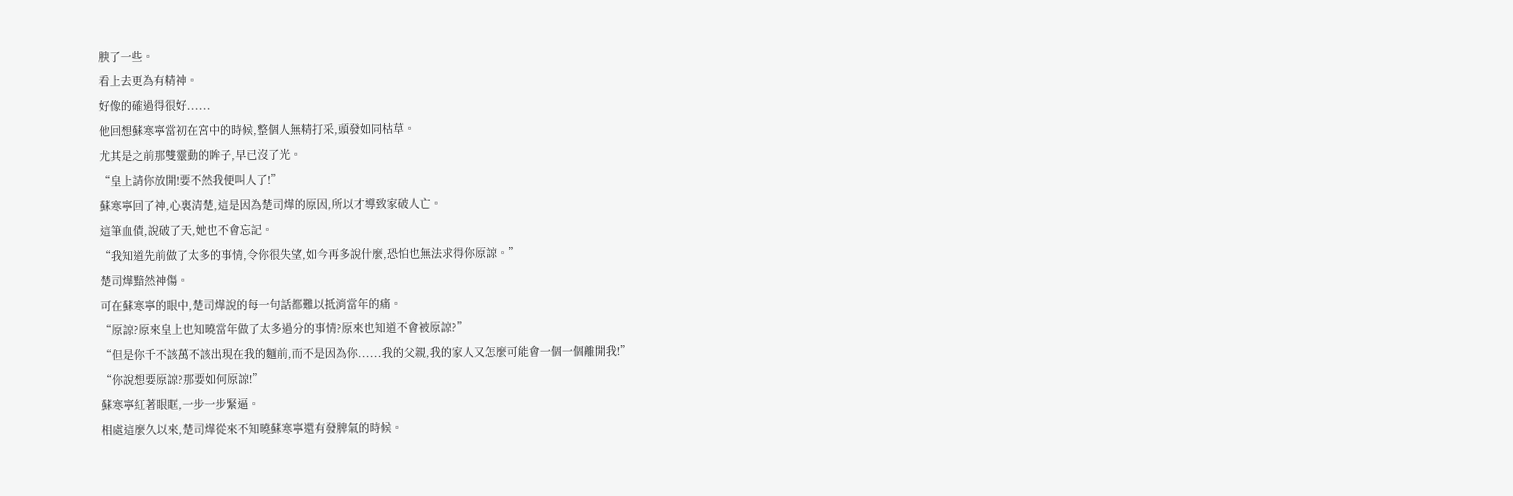腴了一些。
看上去更為有精神。
好像的確過得很好......
他回想蘇寒寧當初在宮中的時候,整個人無精打采,頭發如同枯草。
尤其是之前那雙靈動的眸子,早已沒了光。
“皇上請你放開!要不然我便叫人了!”
蘇寒寧回了神,心裏清楚,這是因為楚司燁的原因,所以才導致家破人亡。
這筆血債,說破了天,她也不會忘記。
“我知道先前做了太多的事情,令你很失望,如今再多說什麼,恐怕也無法求得你原諒。”
楚司燁黯然神傷。
可在蘇寒寧的眼中,楚司燁說的每一句話都難以抵消當年的痛。
“原諒?原來皇上也知曉當年做了太多過分的事情?原來也知道不會被原諒?”
“但是你千不該萬不該出現在我的麵前,而不是因為你......我的父親,我的家人又怎麼可能會一個一個離開我!”
“你說想要原諒?那要如何原諒!”
蘇寒寧紅著眼眶,一步一步緊逼。
相處這麼久以來,楚司燁從來不知曉蘇寒寧還有發脾氣的時候。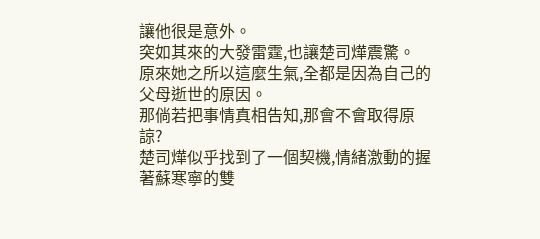讓他很是意外。
突如其來的大發雷霆,也讓楚司燁震驚。
原來她之所以這麼生氣,全都是因為自己的父母逝世的原因。
那倘若把事情真相告知,那會不會取得原諒?
楚司燁似乎找到了一個契機,情緒激動的握著蘇寒寧的雙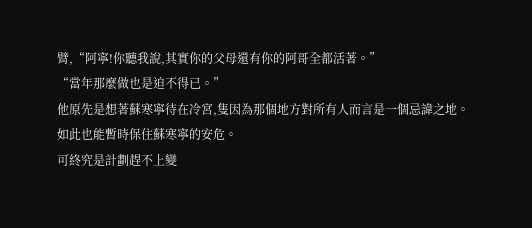臂,“阿寧!你聽我說,其實你的父母還有你的阿哥全都活著。”
“當年那麼做也是迫不得已。”
他原先是想著蘇寒寧待在冷宮,隻因為那個地方對所有人而言是一個忌諱之地。
如此也能暫時保住蘇寒寧的安危。
可終究是計劃趕不上變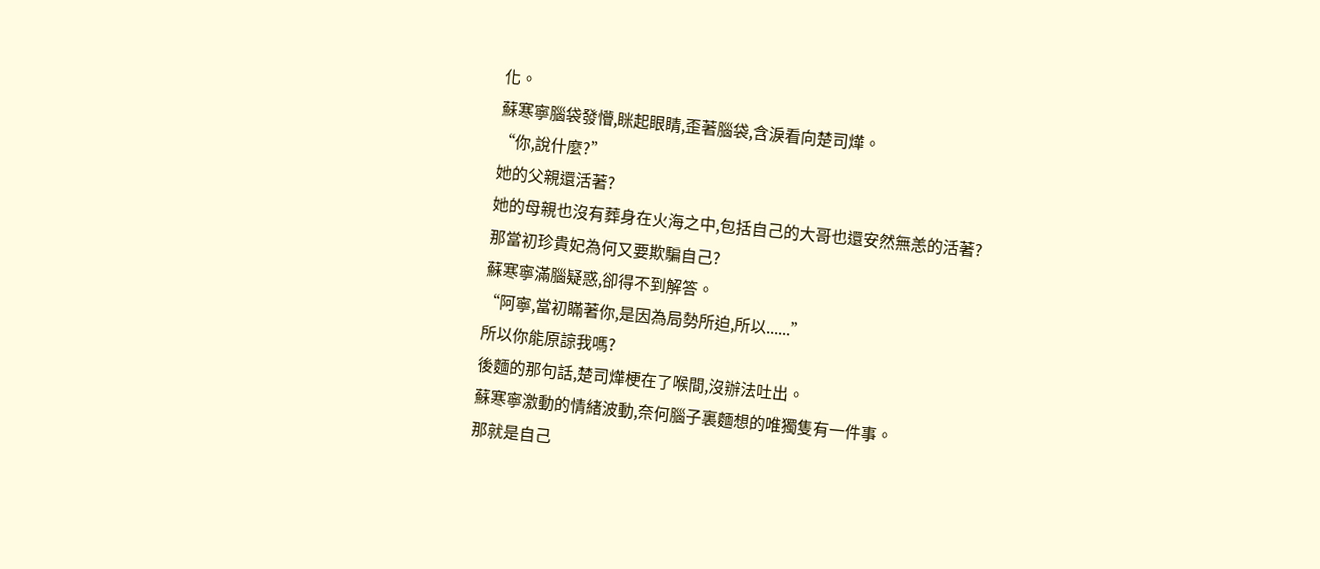化。
蘇寒寧腦袋發懵,眯起眼睛,歪著腦袋,含淚看向楚司燁。
“你,說什麼?”
她的父親還活著?
她的母親也沒有葬身在火海之中,包括自己的大哥也還安然無恙的活著?
那當初珍貴妃為何又要欺騙自己?
蘇寒寧滿腦疑惑,卻得不到解答。
“阿寧,當初瞞著你,是因為局勢所迫,所以......”
所以你能原諒我嗎?
後麵的那句話,楚司燁梗在了喉間,沒辦法吐出。
蘇寒寧激動的情緒波動,奈何腦子裏麵想的唯獨隻有一件事。
那就是自己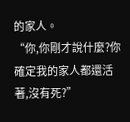的家人。
“你,你剛才說什麼?你確定我的家人都還活著,沒有死?”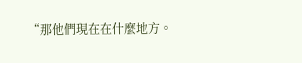“那他們現在在什麼地方。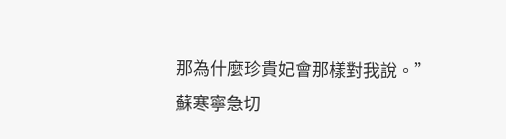那為什麼珍貴妃會那樣對我說。”
蘇寒寧急切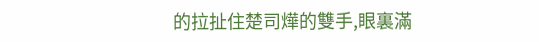的拉扯住楚司燁的雙手,眼裏滿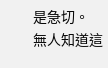是急切。
無人知道這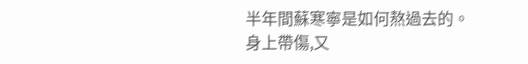半年間蘇寒寧是如何熬過去的。
身上帶傷,又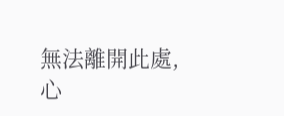無法離開此處,心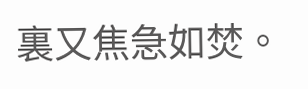裏又焦急如焚。